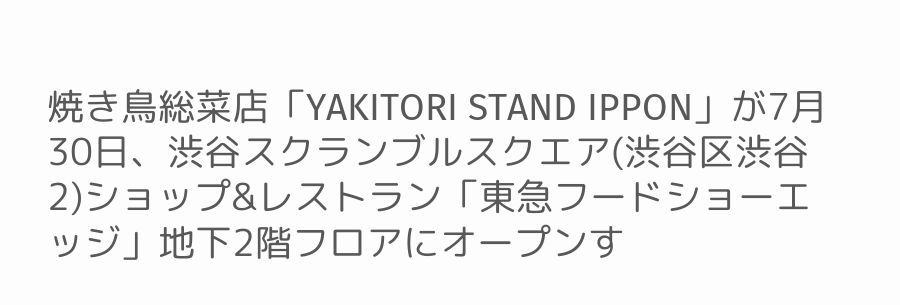焼き鳥総菜店「YAKITORI STAND IPPON」が7月30日、渋谷スクランブルスクエア(渋谷区渋谷2)ショップ&レストラン「東急フードショーエッジ」地下2階フロアにオープンす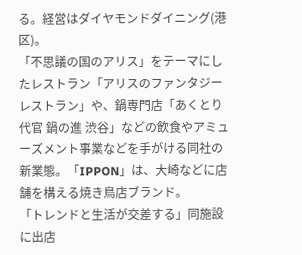る。経営はダイヤモンドダイニング(港区)。
「不思議の国のアリス」をテーマにしたレストラン「アリスのファンタジーレストラン」や、鍋専門店「あくとり代官 鍋の進 渋谷」などの飲食やアミューズメント事業などを手がける同社の新業態。「IPPON」は、大崎などに店舗を構える焼き鳥店ブランド。
「トレンドと生活が交差する」同施設に出店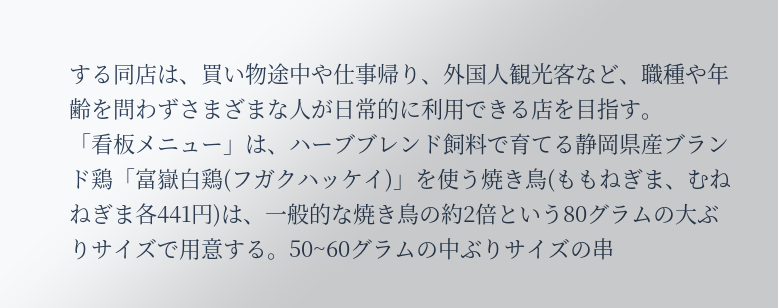する同店は、買い物途中や仕事帰り、外国人観光客など、職種や年齢を問わずさまざまな人が日常的に利用できる店を目指す。
「看板メニュー」は、ハーブブレンド飼料で育てる静岡県産ブランド鶏「富嶽白鶏(フガクハッケイ)」を使う焼き鳥(ももねぎま、むねねぎま各441円)は、一般的な焼き鳥の約2倍という80グラムの大ぶりサイズで用意する。50~60グラムの中ぶりサイズの串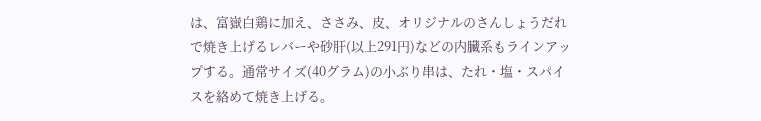は、富嶽白鶏に加え、ささみ、皮、オリジナルのさんしょうだれで焼き上げるレバーや砂肝(以上291円)などの内臓系もラインアップする。通常サイズ(40グラム)の小ぶり串は、たれ・塩・スパイスを絡めて焼き上げる。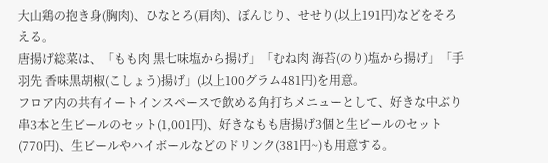大山鶏の抱き身(胸肉)、ひなとろ(肩肉)、ぼんじり、せせり(以上191円)などをそろえる。
唐揚げ総菜は、「もも肉 黒七味塩から揚げ」「むね肉 海苔(のり)塩から揚げ」「手羽先 香味黒胡椒(こしょう)揚げ」(以上100グラム481円)を用意。
フロア内の共有イートインスペースで飲める角打ちメニューとして、好きな中ぶり串3本と生ビールのセット(1,001円)、好きなもも唐揚げ3個と生ビールのセット(770円)、生ビールやハイボールなどのドリンク(381円~)も用意する。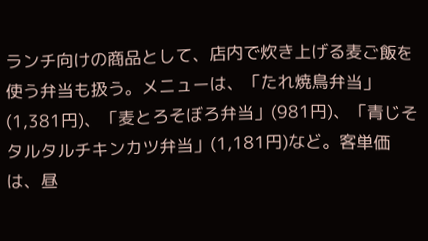ランチ向けの商品として、店内で炊き上げる麦ご飯を使う弁当も扱う。メニューは、「たれ焼鳥弁当」(1,381円)、「麦とろそぼろ弁当」(981円)、「青じそタルタルチキンカツ弁当」(1,181円)など。客単価は、昼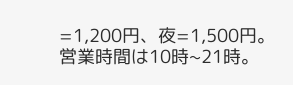=1,200円、夜=1,500円。
営業時間は10時~21時。